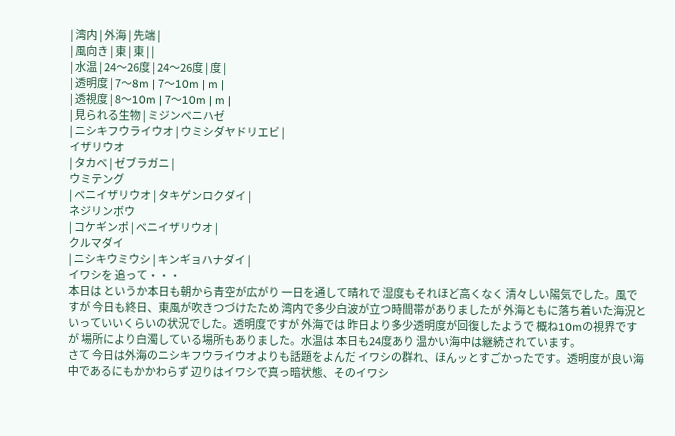| 湾内 | 外海 | 先端 |
| 風向き | 東 | 東 | |
| 水温 | 24〜26度 | 24〜26度 | 度 |
| 透明度 | 7〜8m | 7〜10m | m |
| 透視度 | 8〜10m | 7〜10m | m |
| 見られる生物 | ミジンベニハゼ
| ニシキフウライウオ | ウミシダヤドリエビ |
イザリウオ
| タカベ | ゼブラガニ |
ウミテング
| ベニイザリウオ | タキゲンロクダイ |
ネジリンボウ
| コケギンポ | ベニイザリウオ |
クルマダイ
| ニシキウミウシ | キンギョハナダイ |
イワシを 追って・・・
本日は というか本日も朝から青空が広がり 一日を通して晴れで 湿度もそれほど高くなく 清々しい陽気でした。風ですが 今日も終日、東風が吹きつづけたため 湾内で多少白波が立つ時間帯がありましたが 外海ともに落ち着いた海況といっていいくらいの状況でした。透明度ですが 外海では 昨日より多少透明度が回復したようで 概ね10mの視界ですが 場所により白濁している場所もありました。水温は 本日も24度あり 温かい海中は継続されています。
さて 今日は外海のニシキフウライウオよりも話題をよんだ イワシの群れ、ほんッとすごかったです。透明度が良い海中であるにもかかわらず 辺りはイワシで真っ暗状態、そのイワシ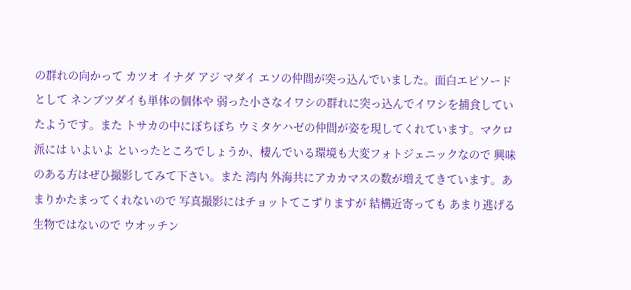の群れの向かって カツオ イナダ アジ マダイ エソの仲間が突っ込んでいました。面白エピソードとして ネンブツダイも単体の個体や 弱った小さなイワシの群れに突っ込んでイワシを捕食していたようです。また トサカの中にぼちぼち ウミタケハゼの仲間が姿を現してくれています。マクロ派には いよいよ といったところでしょうか、棲んでいる環境も大変フォトジェニックなので 興味のある方はぜひ撮影してみて下さい。また 湾内 外海共にアカカマスの数が増えてきています。あまりかたまってくれないので 写真撮影にはチョットてこずりますが 結構近寄っても あまり逃げる生物ではないので ウオッチン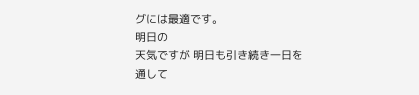グには最適です。
明日の
天気ですが 明日も引き続き一日を通して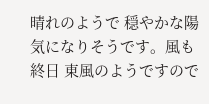晴れのようで 穏やかな陽気になりそうです。風も終日 東風のようですので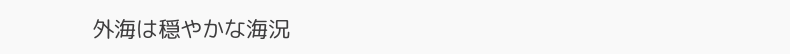外海は穏やかな海況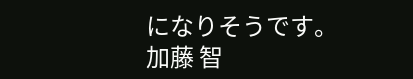になりそうです。
加藤 智